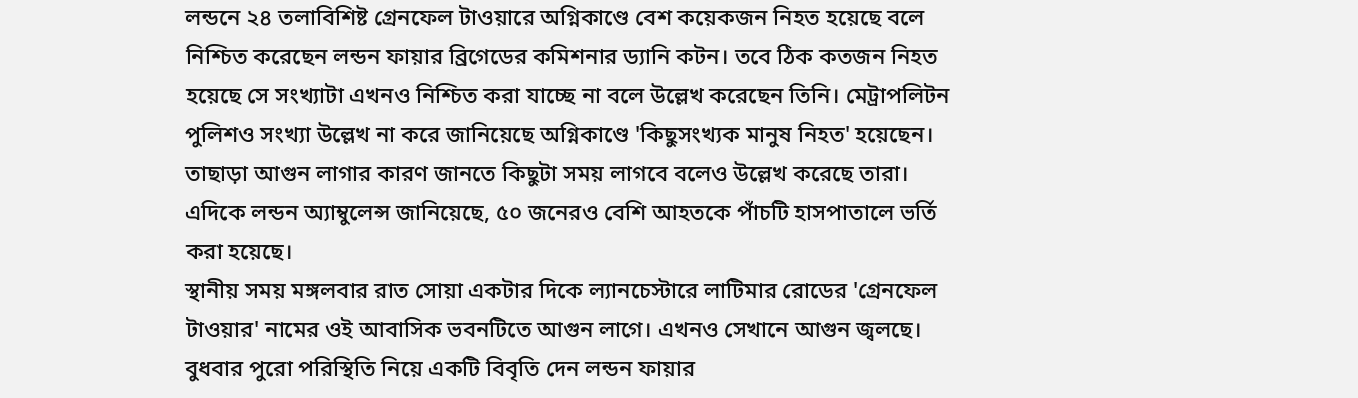লন্ডনে ২৪ তলাবিশিষ্ট গ্রেনফেল টাওয়ারে অগ্নিকাণ্ডে বেশ কয়েকজন নিহত হয়েছে বলে নিশ্চিত করেছেন লন্ডন ফায়ার ব্রিগেডের কমিশনার ড্যানি কটন। তবে ঠিক কতজন নিহত হয়েছে সে সংখ্যাটা এখনও নিশ্চিত করা যাচ্ছে না বলে উল্লেখ করেছেন তিনি। মেট্রাপলিটন পুলিশও সংখ্যা উল্লেখ না করে জানিয়েছে অগ্নিকাণ্ডে 'কিছুসংখ্যক মানুষ নিহত' হয়েছেন। তাছাড়া আগুন লাগার কারণ জানতে কিছুটা সময় লাগবে বলেও উল্লেখ করেছে তারা।
এদিকে লন্ডন অ্যাম্বুলেন্স জানিয়েছে, ৫০ জনেরও বেশি আহতকে পাঁচটি হাসপাতালে ভর্তি করা হয়েছে।
স্থানীয় সময় মঙ্গলবার রাত সোয়া একটার দিকে ল্যানচেস্টারে লাটিমার রোডের 'গ্রেনফেল টাওয়ার' নামের ওই আবাসিক ভবনটিতে আগুন লাগে। এখনও সেখানে আগুন জ্বলছে। বুধবার পুরো পরিস্থিতি নিয়ে একটি বিবৃতি দেন লন্ডন ফায়ার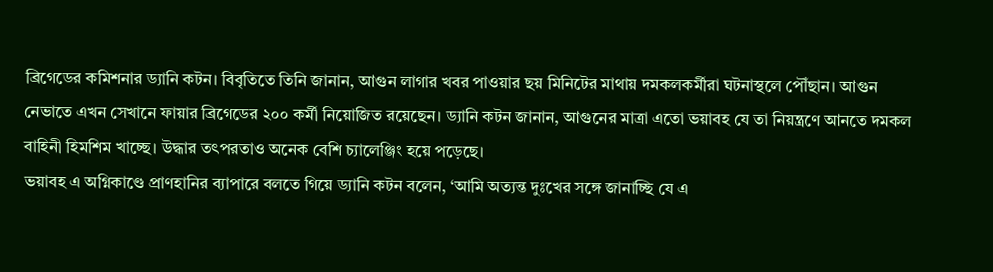ব্রিগেডের কমিশনার ড্যানি কটন। বিবৃতিতে তিনি জানান, আগুন লাগার খবর পাওয়ার ছয় মিনিটের মাথায় দমকলকর্মীরা ঘটনাস্থলে পৌঁছান। আগুন নেভাতে এখন সেখানে ফায়ার ব্রিগেডের ২০০ কর্মী নিয়োজিত রয়েছেন। ড্যানি কটন জানান, আগুনের মাত্রা এতো ভয়াবহ যে তা নিয়ন্ত্রণে আনতে দমকল বাহিনী হিমশিম খাচ্ছে। উদ্ধার তৎপরতাও অনেক বেশি চ্যালেঞ্জিং হয়ে পড়েছে।
ভয়াবহ এ অগ্নিকাণ্ডে প্রাণহানির ব্যাপারে বলতে গিয়ে ড্যানি কটন বলেন, ‘আমি অত্যন্ত দুঃখের সঙ্গে জানাচ্ছি যে এ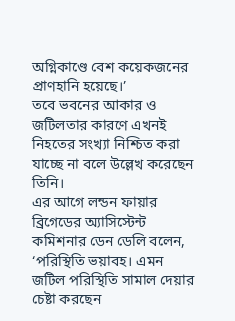অগ্নিকাণ্ডে বেশ কয়েকজনের প্রাণহানি হয়েছে।’
তবে ভবনের আকার ও জটিলতার কারণে এখনই নিহতের সংখ্যা নিশ্চিত করা যাচ্ছে না বলে উল্লেখ করেছেন তিনি।
এর আগে লন্ডন ফায়ার ব্রিগেডের অ্যাসিস্টেন্ট কমিশনার ডেন ডেলি বলেন, ‘পরিস্থিতি ভয়াবহ। এমন জটিল পরিস্থিতি সামাল দেয়ার চেষ্টা করছেন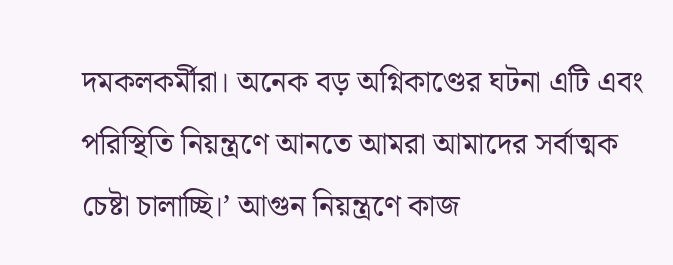দমকলকর্মীরা। অনেক বড় অগ্নিকাণ্ডের ঘটনা এটি এবং পরিস্থিতি নিয়ন্ত্রণে আনতে আমরা আমাদের সর্বাত্মক চেষ্টা চালাচ্ছি।’ আগুন নিয়ন্ত্রণে কাজ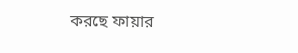করছে ফায়ার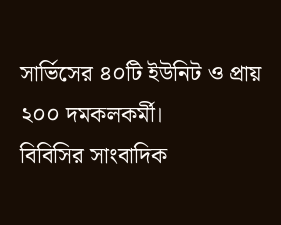সার্ভিসের ৪০টি ইউনিট ও প্রায় ২০০ দমকলকর্মী।
বিবিসির সাংবাদিক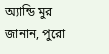অ্যান্ডি মুর জানান, পুরো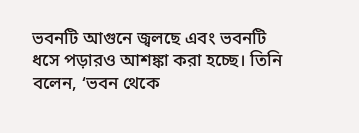ভবনটি আগুনে জ্বলছে এবং ভবনটি ধসে পড়ারও আশঙ্কা করা হচ্ছে। তিনি বলেন, ‘ভবন থেকে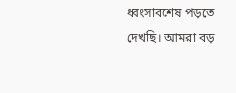ধ্বংসাবশেষ পড়তে দেখছি। আমরা বড়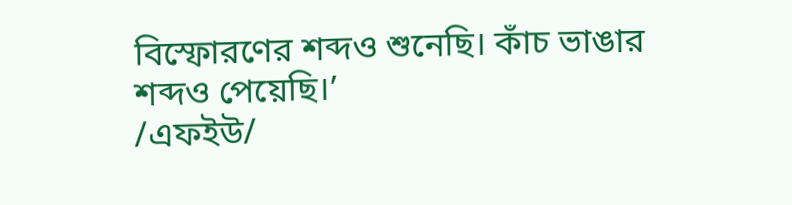বিস্ফোরণের শব্দও শুনেছি। কাঁচ ভাঙার শব্দও পেয়েছি।’
/এফইউ/